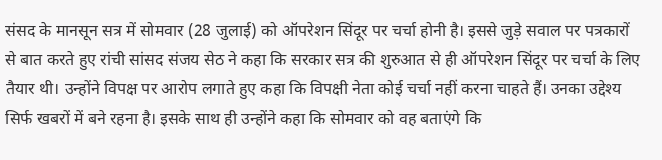संसद के मानसून सत्र में सोमवार (28 जुलाई) को ऑपरेशन सिंदूर पर चर्चा होनी है। इससे जुड़े सवाल पर पत्रकारों से बात करते हुए रांची सांसद संजय सेठ ने कहा कि सरकार सत्र की शुरुआत से ही ऑपरेशन सिंदूर पर चर्चा के लिए तैयार थी। उन्होंने विपक्ष पर आरोप लगाते हुए कहा कि विपक्षी नेता कोई चर्चा नहीं करना चाहते हैं। उनका उद्देश्य सिर्फ खबरों में बने रहना है। इसके साथ ही उन्होंने कहा कि सोमवार को वह बताएंगे कि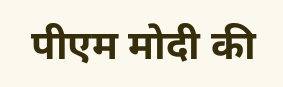पीएम मोदी की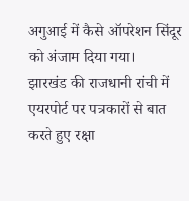अगुआई में कैसे ऑपरेशन सिंदूर को अंजाम दिया गया।
झारखंड की राजधानी रांची में एयरपोर्ट पर पत्रकारों से बात करते हुए रक्षा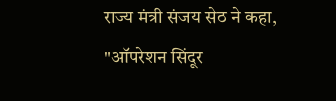राज्य मंत्री संजय सेठ ने कहा, "ऑपरेशन सिंदूर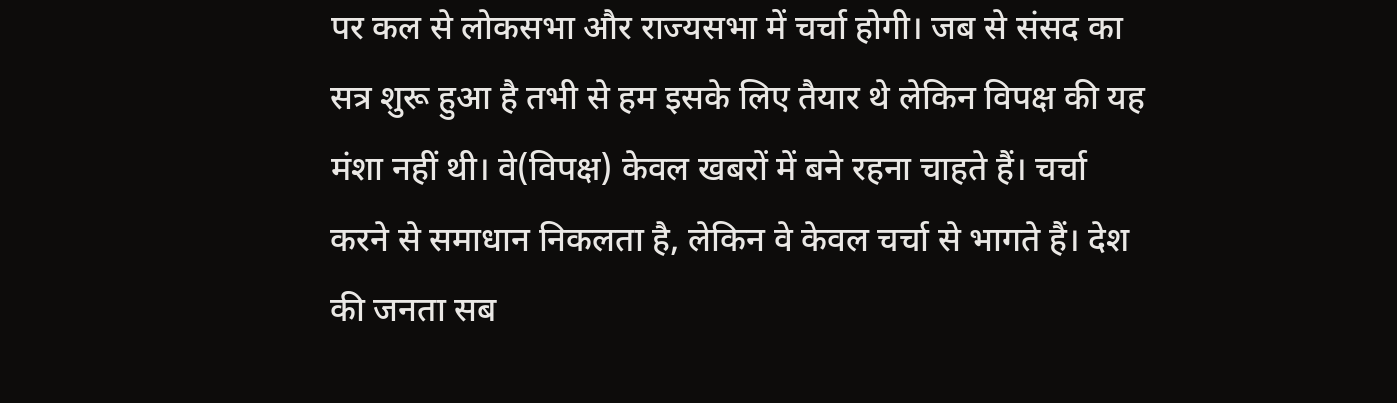पर कल से लोकसभा और राज्यसभा में चर्चा होगी। जब से संसद का सत्र शुरू हुआ है तभी से हम इसके लिए तैयार थे लेकिन विपक्ष की यह मंशा नहीं थी। वे(विपक्ष) केवल खबरों में बने रहना चाहते हैं। चर्चा करने से समाधान निकलता है, लेकिन वे केवल चर्चा से भागते हैं। देश की जनता सब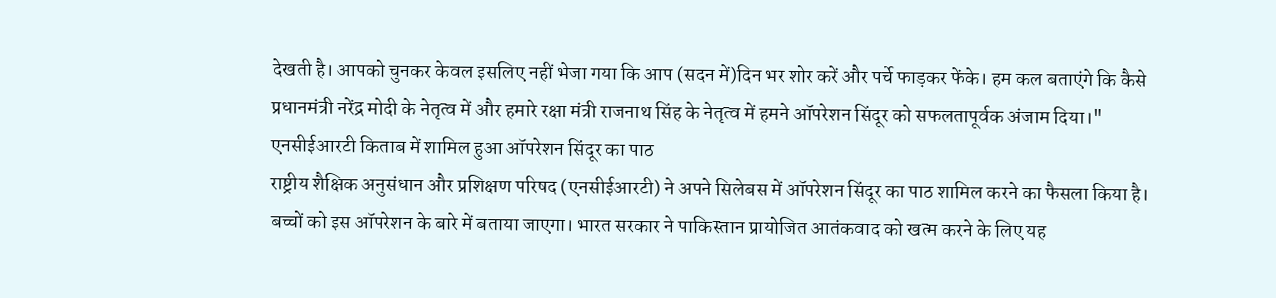देखती है। आपको चुनकर केवल इसलिए नहीं भेजा गया कि आप (सदन में)दिन भर शोर करें और पर्चे फाड़कर फेंके। हम कल बताएंगे कि कैसे प्रधानमंत्री नरेंद्र मोदी के नेतृत्व में और हमारे रक्षा मंत्री राजनाथ सिंह के नेतृत्व में हमने ऑपरेशन सिंदूर को सफलतापूर्वक अंजाम दिया।"
एनसीईआरटी किताब में शामिल हुआ ऑपरेशन सिंदूर का पाठ
राष्ट्रीय शैक्षिक अनुसंधान और प्रशिक्षण परिषद (एनसीईआरटी) ने अपने सिलेबस में ऑपरेशन सिंदूर का पाठ शामिल करने का फैसला किया है। बच्चों को इस ऑपरेशन के बारे में बताया जाएगा। भारत सरकार ने पाकिस्तान प्रायोजित आतंकवाद को खत्म करने के लिए यह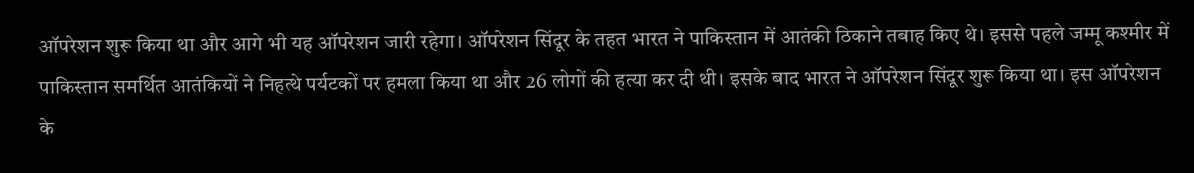ऑपरेशन शुरू किया था और आगे भी यह ऑपरेशन जारी रहेगा। ऑपरेशन सिंदूर के तहत भारत ने पाकिस्तान में आतंकी ठिकाने तबाह किए थे। इससे पहले जम्मू कश्मीर में पाकिस्तान समर्थित आतंकियों ने निहत्थे पर्यटकों पर हमला किया था और 26 लोगों की हत्या कर दी थी। इसके बाद भारत ने ऑपरेशन सिंदूर शुरू किया था। इस ऑपरेशन के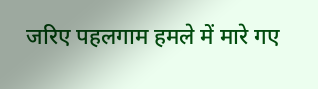जरिए पहलगाम हमले में मारे गए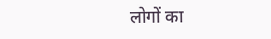लोगों का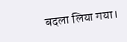बदला लिया गया।